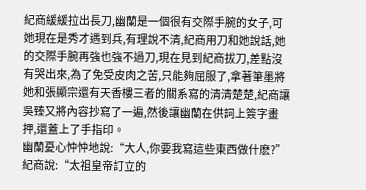紀商緩緩拉出長刀,幽蘭是一個很有交際手腕的女子,可她現在是秀才遇到兵,有理說不清,紀商用刀和她說話,她的交際手腕再強也強不過刀,現在見到紀商拔刀,差點沒有哭出來,為了免受皮肉之苦,只能夠屈服了,拿著筆墨將她和張顯宗還有天香樓三者的關系寫的清清楚楚,紀商讓吳臻又將內容抄寫了一遍,然後讓幽蘭在供詞上簽字畫押,還蓋上了手指印。
幽蘭憂心忡忡地說:“大人,你要我寫這些東西做什麽?”
紀商說:“太祖皇帝訂立的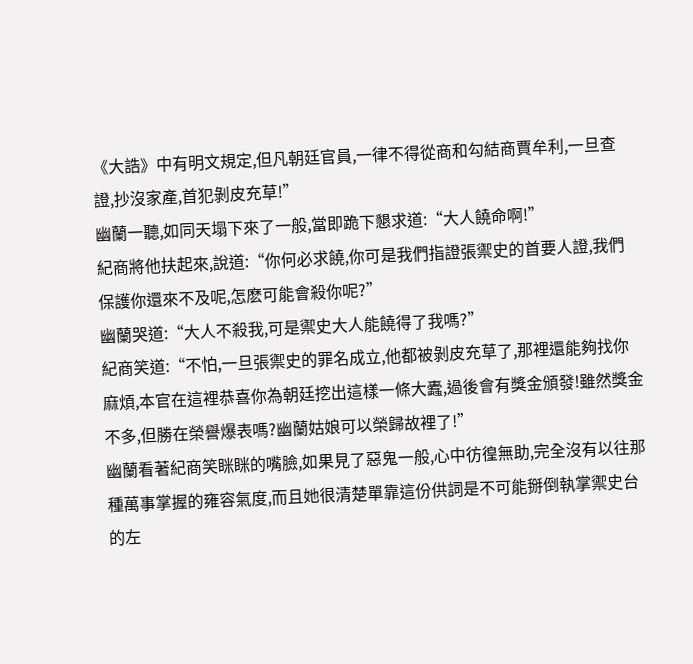《大誥》中有明文規定,但凡朝廷官員,一律不得從商和勾結商賈牟利,一旦查證,抄沒家產,首犯剝皮充草!”
幽蘭一聽,如同天塌下來了一般,當即跪下懇求道:“大人饒命啊!”
紀商將他扶起來,說道:“你何必求饒,你可是我們指證張禦史的首要人證,我們保護你還來不及呢,怎麽可能會殺你呢?”
幽蘭哭道:“大人不殺我,可是禦史大人能饒得了我嗎?”
紀商笑道:“不怕,一旦張禦史的罪名成立,他都被剝皮充草了,那裡還能夠找你麻煩,本官在這裡恭喜你為朝廷挖出這樣一條大蠹,過後會有獎金頒發!雖然獎金不多,但勝在榮譽爆表嗎?幽蘭姑娘可以榮歸故裡了!”
幽蘭看著紀商笑眯眯的嘴臉,如果見了惡鬼一般,心中彷徨無助,完全沒有以往那種萬事掌握的雍容氣度,而且她很清楚單靠這份供詞是不可能掰倒執掌禦史台的左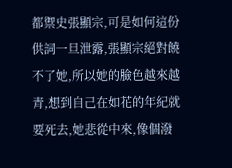都禦史張顯宗,可是如何這份供詞一旦泄露,張顯宗絕對饒不了她,所以她的臉色越來越青,想到自己在如花的年紀就要死去,她悲從中來,像個潑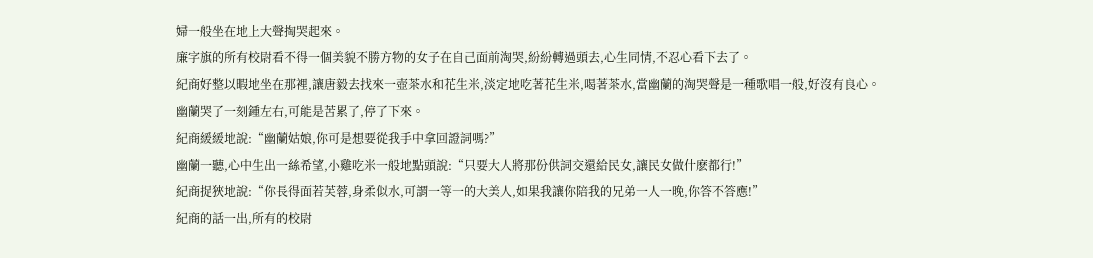婦一般坐在地上大聲掏哭起來。
廉字旗的所有校尉看不得一個美貌不勝方物的女子在自己面前淘哭,紛紛轉過頭去,心生同情,不忍心看下去了。
紀商好整以暇地坐在那裡,讓唐毅去找來一壺茶水和花生米,淡定地吃著花生米,喝著茶水,當幽蘭的淘哭聲是一種歌唱一般,好沒有良心。
幽蘭哭了一刻鍾左右,可能是苦累了,停了下來。
紀商緩緩地說:“幽蘭姑娘,你可是想要從我手中拿回證詞嗎?”
幽蘭一聽,心中生出一絲希望,小雞吃米一般地點頭說:“只要大人將那份供詞交還給民女,讓民女做什麽都行!”
紀商捉狹地說:“你長得面若芙蓉,身柔似水,可謂一等一的大美人,如果我讓你陪我的兄弟一人一晚,你答不答應!”
紀商的話一出,所有的校尉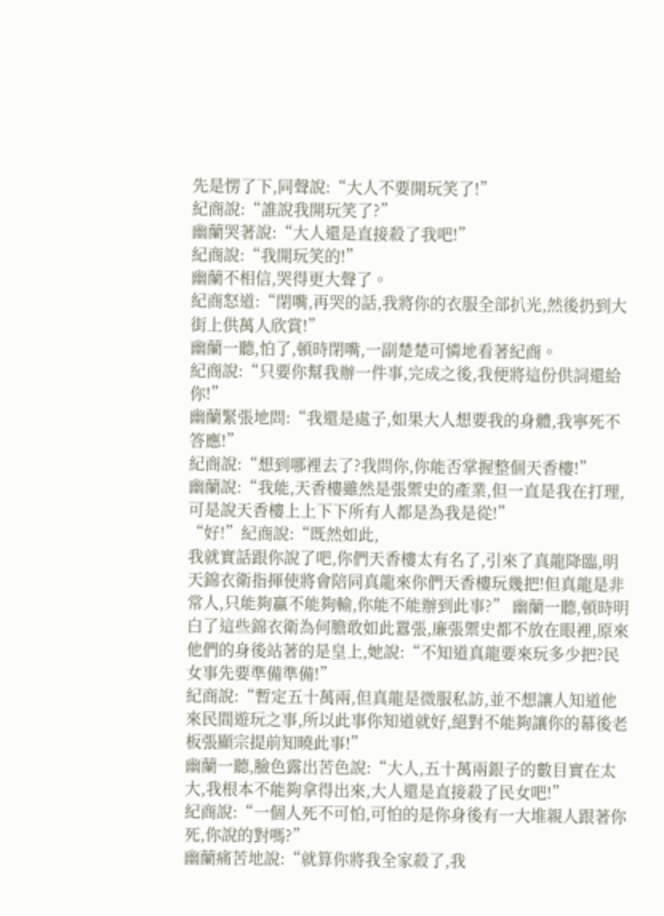先是愣了下,同聲說:“大人不要開玩笑了!”
紀商說:“誰說我開玩笑了?”
幽蘭哭著說:“大人還是直接殺了我吧!”
紀商說:“我開玩笑的!”
幽蘭不相信,哭得更大聲了。
紀商怒道:“閉嘴,再哭的話,我將你的衣服全部扒光,然後扔到大街上供萬人欣賞!”
幽蘭一聽,怕了,頓時閉嘴,一副楚楚可憐地看著紀商。
紀商說:“只要你幫我辦一件事,完成之後,我便將這份供詞還給你!”
幽蘭緊張地問:“我還是處子,如果大人想要我的身體,我寧死不答應!”
紀商說:“想到哪裡去了?我問你,你能否掌握整個天香樓!”
幽蘭說:“我能,天香樓雖然是張禦史的產業,但一直是我在打理,可是說天香樓上上下下所有人都是為我是從!”
“好!”紀商說:“既然如此,
我就實話跟你說了吧,你們天香樓太有名了,引來了真龍降臨,明天錦衣衛指揮使將會陪同真龍來你們天香樓玩幾把!但真龍是非常人,只能夠贏不能夠輸,你能不能辦到此事?” 幽蘭一聽,頓時明白了這些錦衣衛為何膽敢如此囂張,廉張禦史都不放在眼裡,原來他們的身後站著的是皇上,她說:“不知道真龍要來玩多少把?民女事先要準備準備!”
紀商說:“暫定五十萬兩,但真龍是微服私訪,並不想讓人知道他來民間遊玩之事,所以此事你知道就好,絕對不能夠讓你的幕後老板張顯宗提前知曉此事!”
幽蘭一聽,臉色露出苦色說:“大人,五十萬兩銀子的數目實在太大,我根本不能夠拿得出來,大人還是直接殺了民女吧!”
紀商說:“一個人死不可怕,可怕的是你身後有一大堆親人跟著你死,你說的對嗎?”
幽蘭痛苦地說:“就算你將我全家殺了,我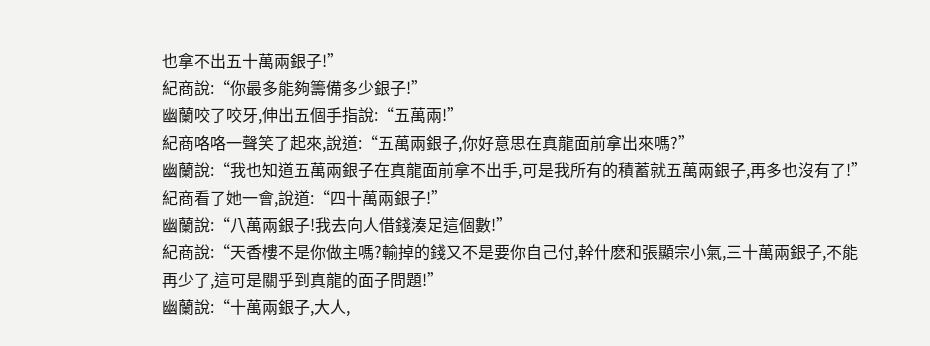也拿不出五十萬兩銀子!”
紀商說:“你最多能夠籌備多少銀子!”
幽蘭咬了咬牙,伸出五個手指說:“五萬兩!”
紀商咯咯一聲笑了起來,說道:“五萬兩銀子,你好意思在真龍面前拿出來嗎?”
幽蘭說:“我也知道五萬兩銀子在真龍面前拿不出手,可是我所有的積蓄就五萬兩銀子,再多也沒有了!”
紀商看了她一會,說道:“四十萬兩銀子!”
幽蘭說:“八萬兩銀子!我去向人借錢湊足這個數!”
紀商說:“天香樓不是你做主嗎?輸掉的錢又不是要你自己付,幹什麽和張顯宗小氣,三十萬兩銀子,不能再少了,這可是關乎到真龍的面子問題!”
幽蘭說:“十萬兩銀子,大人,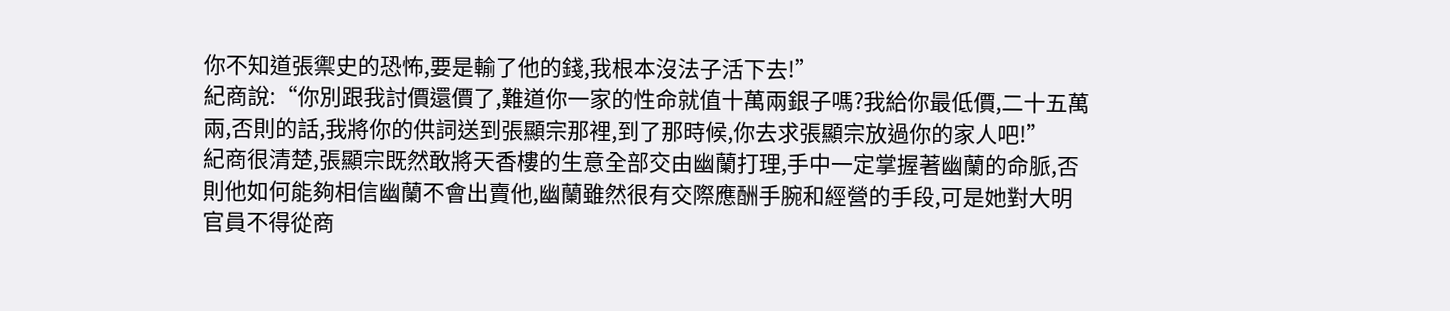你不知道張禦史的恐怖,要是輸了他的錢,我根本沒法子活下去!”
紀商說:“你別跟我討價還價了,難道你一家的性命就值十萬兩銀子嗎?我給你最低價,二十五萬兩,否則的話,我將你的供詞送到張顯宗那裡,到了那時候,你去求張顯宗放過你的家人吧!”
紀商很清楚,張顯宗既然敢將天香樓的生意全部交由幽蘭打理,手中一定掌握著幽蘭的命脈,否則他如何能夠相信幽蘭不會出賣他,幽蘭雖然很有交際應酬手腕和經營的手段,可是她對大明官員不得從商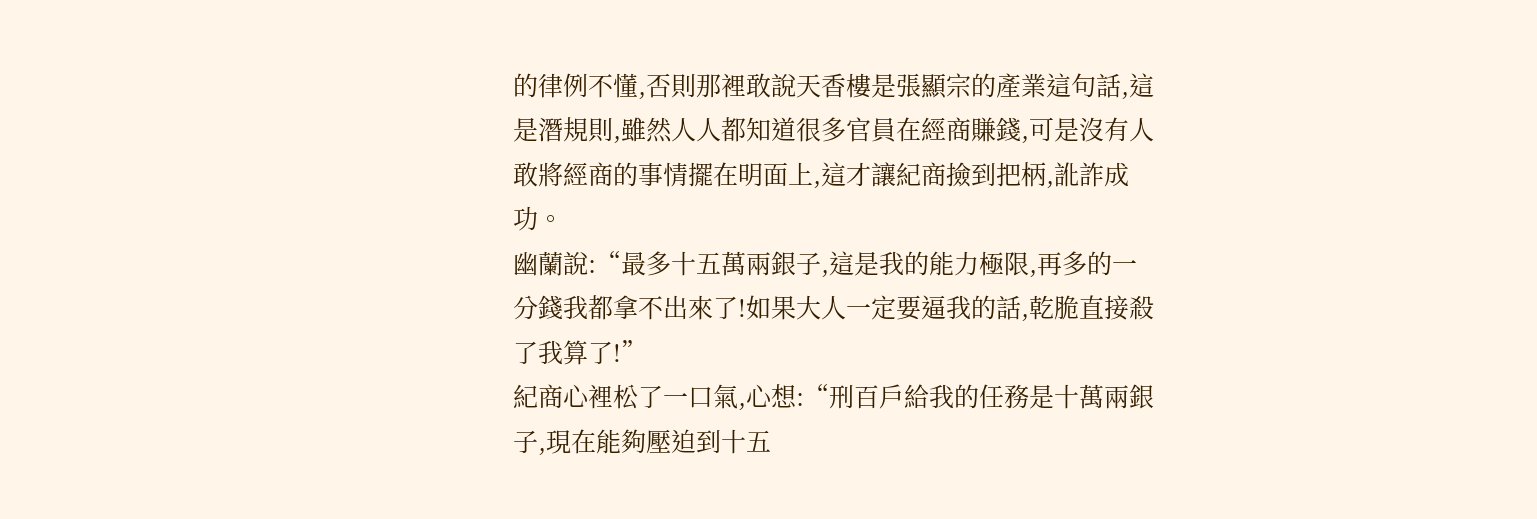的律例不懂,否則那裡敢說天香樓是張顯宗的產業這句話,這是潛規則,雖然人人都知道很多官員在經商賺錢,可是沒有人敢將經商的事情擺在明面上,這才讓紀商撿到把柄,訛詐成功。
幽蘭說:“最多十五萬兩銀子,這是我的能力極限,再多的一分錢我都拿不出來了!如果大人一定要逼我的話,乾脆直接殺了我算了!”
紀商心裡松了一口氣,心想:“刑百戶給我的任務是十萬兩銀子,現在能夠壓迫到十五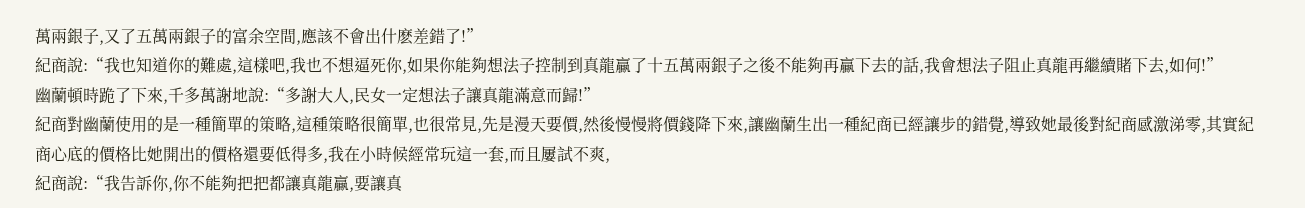萬兩銀子,又了五萬兩銀子的富余空間,應該不會出什麽差錯了!”
紀商說:“我也知道你的難處,這樣吧,我也不想逼死你,如果你能夠想法子控制到真龍贏了十五萬兩銀子之後不能夠再贏下去的話,我會想法子阻止真龍再繼續賭下去,如何!”
幽蘭頓時跪了下來,千多萬謝地說:“多謝大人,民女一定想法子讓真龍滿意而歸!”
紀商對幽蘭使用的是一種簡單的策略,這種策略很簡單,也很常見,先是漫天要價,然後慢慢將價錢降下來,讓幽蘭生出一種紀商已經讓步的錯覺,導致她最後對紀商感激涕零,其實紀商心底的價格比她開出的價格還要低得多,我在小時候經常玩這一套,而且屢試不爽,
紀商說:“我告訴你,你不能夠把把都讓真龍贏,要讓真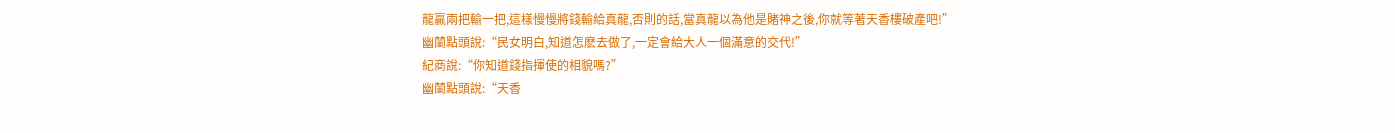龍贏兩把輸一把,這樣慢慢將錢輸給真龍,否則的話,當真龍以為他是賭神之後,你就等著天香樓破產吧!”
幽蘭點頭說:“民女明白,知道怎麽去做了,一定會給大人一個滿意的交代!”
紀商說:“你知道錢指揮使的相貌嗎?”
幽蘭點頭說:“天香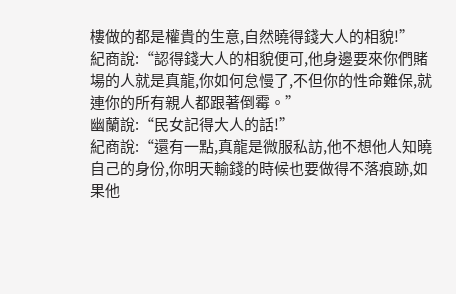樓做的都是權貴的生意,自然曉得錢大人的相貌!”
紀商說:“認得錢大人的相貌便可,他身邊要來你們賭場的人就是真龍,你如何怠慢了,不但你的性命難保,就連你的所有親人都跟著倒霉。”
幽蘭說:“民女記得大人的話!”
紀商說:“還有一點,真龍是微服私訪,他不想他人知曉自己的身份,你明天輸錢的時候也要做得不落痕跡,如果他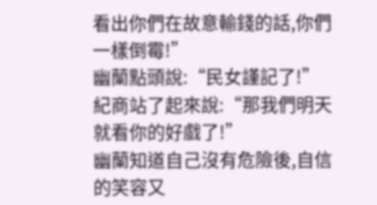看出你們在故意輸錢的話,你們一樣倒霉!”
幽蘭點頭說:“民女謹記了!”
紀商站了起來說:“那我們明天就看你的好戲了!”
幽蘭知道自己沒有危險後,自信的笑容又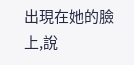出現在她的臉上,說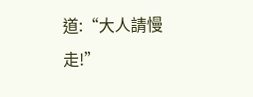道:“大人請慢走!”